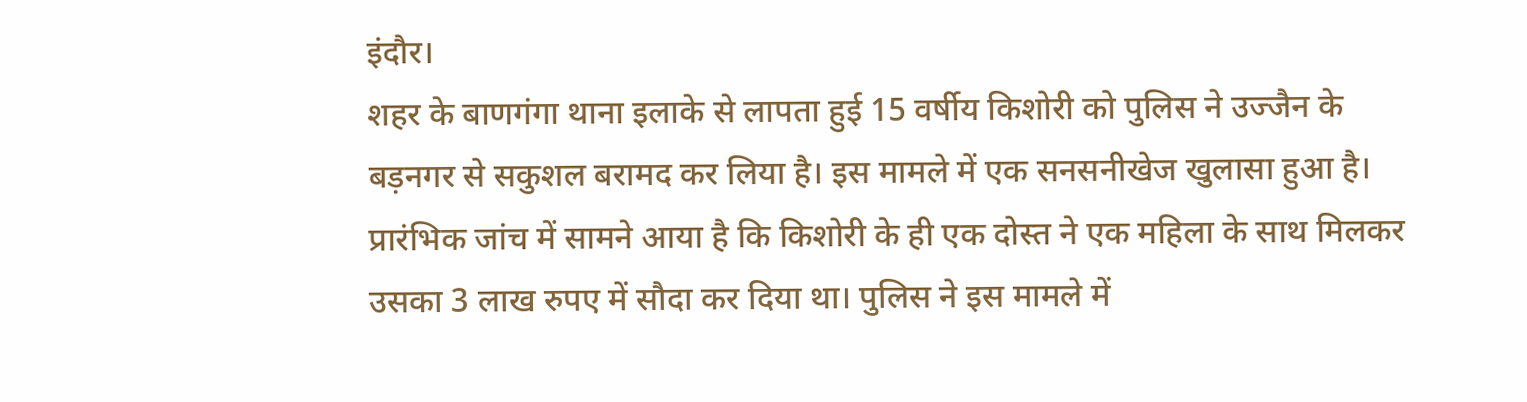इंदौर।
शहर के बाणगंगा थाना इलाके से लापता हुई 15 वर्षीय किशोरी को पुलिस ने उज्जैन के बड़नगर से सकुशल बरामद कर लिया है। इस मामले में एक सनसनीखेज खुलासा हुआ है। प्रारंभिक जांच में सामने आया है कि किशोरी के ही एक दोस्त ने एक महिला के साथ मिलकर उसका 3 लाख रुपए में सौदा कर दिया था। पुलिस ने इस मामले में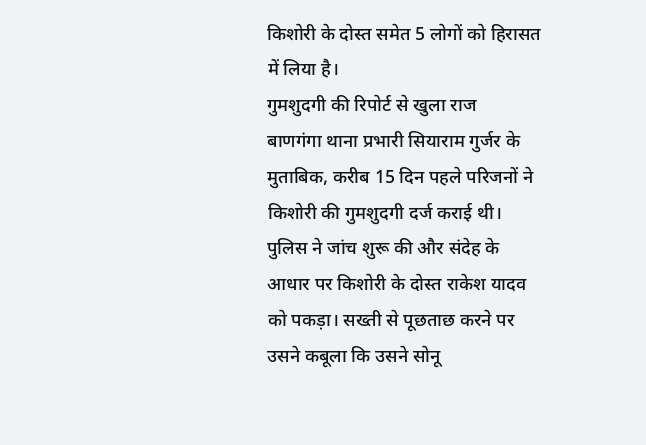किशोरी के दोस्त समेत 5 लोगों को हिरासत में लिया है।
गुमशुदगी की रिपोर्ट से खुला राज
बाणगंगा थाना प्रभारी सियाराम गुर्जर के मुताबिक, करीब 15 दिन पहले परिजनों ने किशोरी की गुमशुदगी दर्ज कराई थी। पुलिस ने जांच शुरू की और संदेह के आधार पर किशोरी के दोस्त राकेश यादव को पकड़ा। सख्ती से पूछताछ करने पर उसने कबूला कि उसने सोनू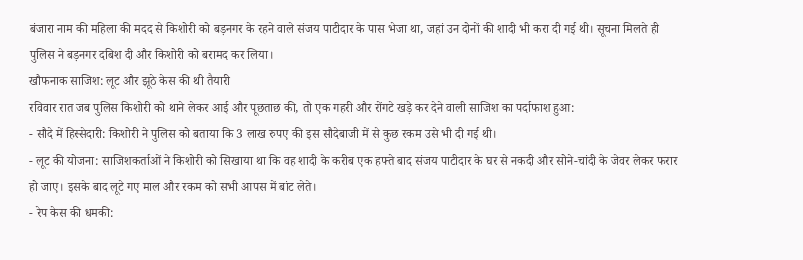बंजारा नाम की महिला की मदद से किशोरी को बड़नगर के रहने वाले संजय पाटीदार के पास भेजा था, जहां उन दोनों की शादी भी करा दी गई थी। सूचना मिलते ही पुलिस ने बड़नगर दबिश दी और किशोरी को बरामद कर लिया।
खौफनाक साजिश: लूट और झूठे केस की थी तैयारी
रविवार रात जब पुलिस किशोरी को थाने लेकर आई और पूछताछ की, तो एक गहरी और रोंगटे खड़े कर देने वाली साजिश का पर्दाफाश हुआ:
- सौदे में हिस्सेदारी: किशोरी ने पुलिस को बताया कि 3 लाख रुपए की इस सौदेबाजी में से कुछ रकम उसे भी दी गई थी।
- लूट की योजना: साजिशकर्ताओं ने किशोरी को सिखाया था कि वह शादी के करीब एक हफ्ते बाद संजय पाटीदार के घर से नकदी और सोने-चांदी के जेवर लेकर फरार हो जाए। इसके बाद लूटे गए माल और रकम को सभी आपस में बांट लेते।
- रेप केस की धमकी: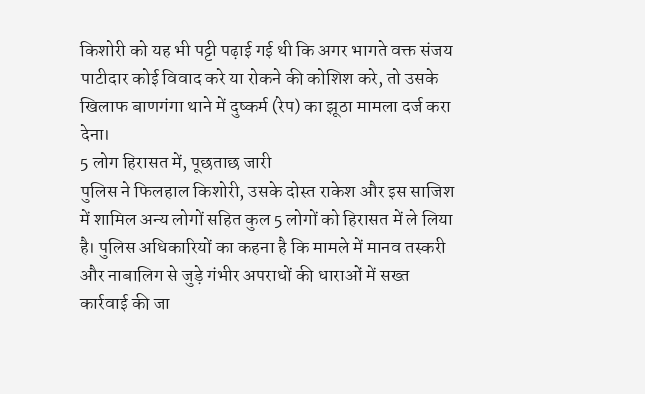किशोरी को यह भी पट्टी पढ़ाई गई थी कि अगर भागते वक्त संजय पाटीदार कोई विवाद करे या रोकने की कोशिश करे, तो उसके खिलाफ बाणगंगा थाने में दुष्कर्म (रेप) का झूठा मामला दर्ज करा देना।
5 लोग हिरासत में, पूछताछ जारी
पुलिस ने फिलहाल किशोरी, उसके दोस्त राकेश और इस साजिश में शामिल अन्य लोगों सहित कुल 5 लोगों को हिरासत में ले लिया है। पुलिस अधिकारियों का कहना है कि मामले में मानव तस्करी और नाबालिग से जुड़े गंभीर अपराधों की धाराओं में सख्त कार्रवाई की जा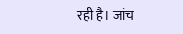रही है। जांच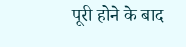पूरी होने के बाद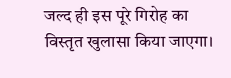जल्द ही इस पूरे गिरोह का विस्तृत खुलासा किया जाएगा।